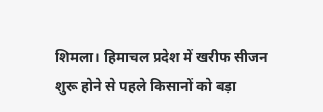शिमला। हिमाचल प्रदेश में खरीफ सीजन शुरू होने से पहले किसानों को बड़ा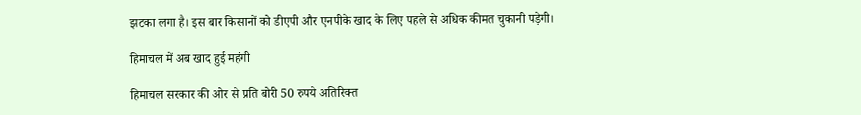झटका लगा है। इस बार किसानों को डीएपी और एनपीके खाद के लिए पहले से अधिक कीमत चुकानी पड़ेगी।

हिमाचल में अब खाद हुई महंगी

हिमाचल सरकार की ओर से प्रति बोरी 50 रुपये अतिरिक्त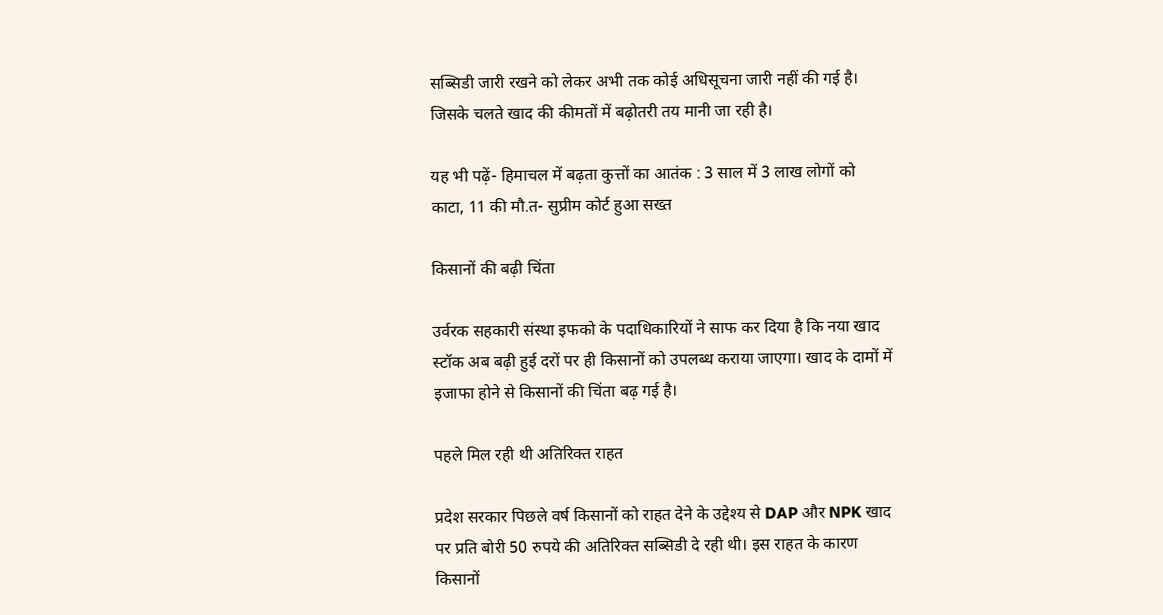सब्सिडी जारी रखने को लेकर अभी तक कोई अधिसूचना जारी नहीं की गई है। जिसके चलते खाद की कीमतों में बढ़ोतरी तय मानी जा रही है।

यह भी पढ़ें- हिमाचल में बढ़ता कुत्तों का आतंक : 3 साल में 3 लाख लोगों को काटा, 11 की मौ.त- सुप्रीम कोर्ट हुआ सख्त

किसानों की बढ़ी चिंता

उर्वरक सहकारी संस्था इफको के पदाधिकारियों ने साफ कर दिया है कि नया खाद स्टॉक अब बढ़ी हुई दरों पर ही किसानों को उपलब्ध कराया जाएगा। खाद के दामों में इजाफा होने से किसानों की चिंता बढ़ गई है।

पहले मिल रही थी अतिरिक्त राहत

प्रदेश सरकार पिछले वर्ष किसानों को राहत देने के उद्देश्य से DAP और NPK खाद पर प्रति बोरी 50 रुपये की अतिरिक्त सब्सिडी दे रही थी। इस राहत के कारण किसानों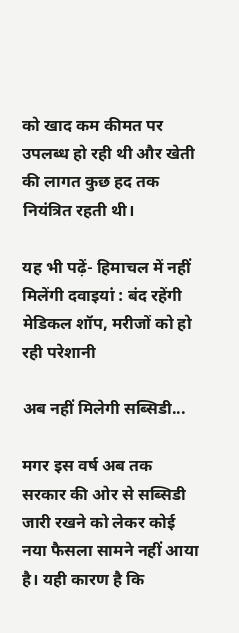को खाद कम कीमत पर उपलब्ध हो रही थी और खेती की लागत कुछ हद तक नियंत्रित रहती थी।

यह भी पढ़ें- हिमाचल में नहीं मिलेंगी दवाइयां : बंद रहेंगी मेडिकल शॉप, मरीजों को हो रही परेशानी

अब नहीं मिलेगी सब्सिडी...

मगर इस वर्ष अब तक सरकार की ओर से सब्सिडी जारी रखने को लेकर कोई नया फैसला सामने नहीं आया है। यही कारण है कि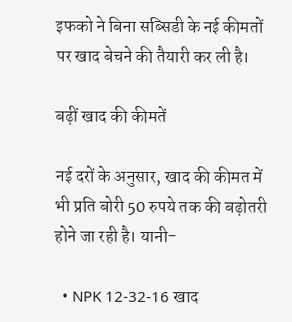इफको ने बिना सब्सिडी के नई कीमतों पर खाद बेचने की तैयारी कर ली है।

बढ़ीं खाद की कीमतें

नई दरों के अनुसार, खाद की कीमत में भी प्रति बोरी 50 रुपये तक की बढ़ोतरी होने जा रही है। यानी-

  • NPK 12-32-16 खाद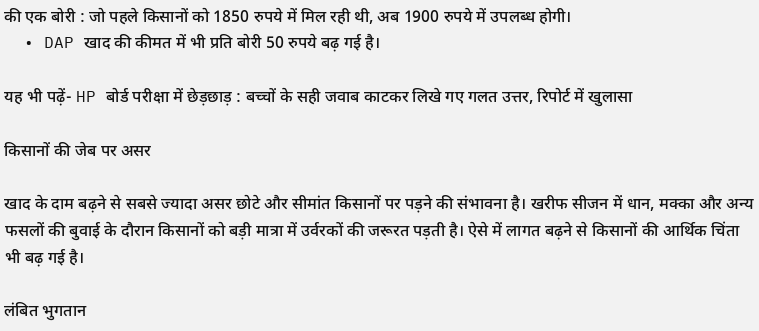की एक बोरी : जो पहले किसानों को 1850 रुपये में मिल रही थी, अब 1900 रुपये में उपलब्ध होगी।
  • DAP खाद की कीमत में भी प्रति बोरी 50 रुपये बढ़ गई है।

यह भी पढ़ें- HP बोर्ड परीक्षा में छेड़छाड़ : बच्चों के सही जवाब काटकर लिखे गए गलत उत्तर, रिपोर्ट में खुलासा

किसानों की जेब पर असर

खाद के दाम बढ़ने से सबसे ज्यादा असर छोटे और सीमांत किसानों पर पड़ने की संभावना है। खरीफ सीजन में धान, मक्का और अन्य फसलों की बुवाई के दौरान किसानों को बड़ी मात्रा में उर्वरकों की जरूरत पड़ती है। ऐसे में लागत बढ़ने से किसानों की आर्थिक चिंता भी बढ़ गई है।

लंबित भुगतान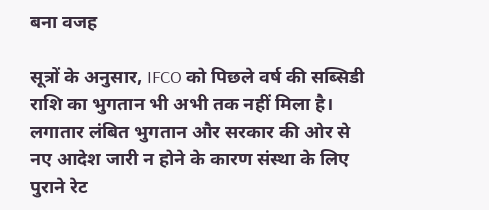बना वजह

सूत्रों के अनुसार, IFCO को पिछले वर्ष की सब्सिडी राशि का भुगतान भी अभी तक नहीं मिला है। लगातार लंबित भुगतान और सरकार की ओर से नए आदेश जारी न होने के कारण संस्था के लिए पुराने रेट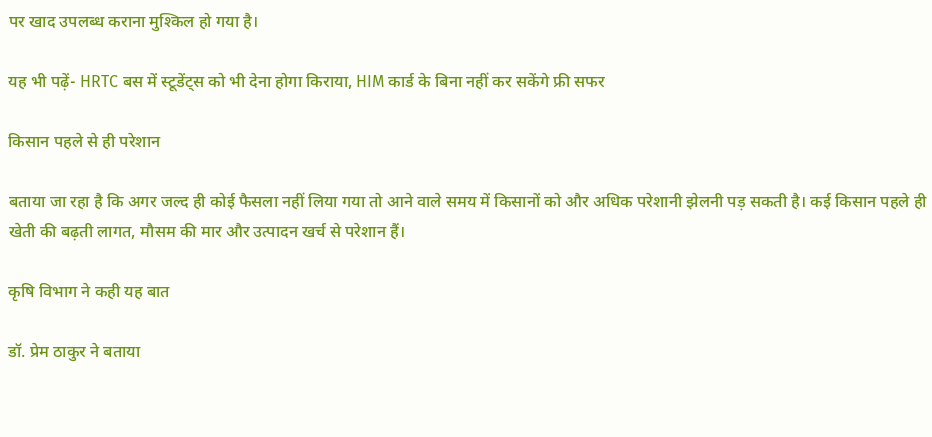पर खाद उपलब्ध कराना मुश्किल हो गया है।

यह भी पढ़ें- HRTC बस में स्टूडेंट्स को भी देना होगा किराया, HIM कार्ड के बिना नहीं कर सकेंगे फ्री सफर

किसान पहले से ही परेशान

बताया जा रहा है कि अगर जल्द ही कोई फैसला नहीं लिया गया तो आने वाले समय में किसानों को और अधिक परेशानी झेलनी पड़ सकती है। कई किसान पहले ही खेती की बढ़ती लागत, मौसम की मार और उत्पादन खर्च से परेशान हैं।

कृषि विभाग ने कही यह बात

डॉ. प्रेम ठाकुर ने बताया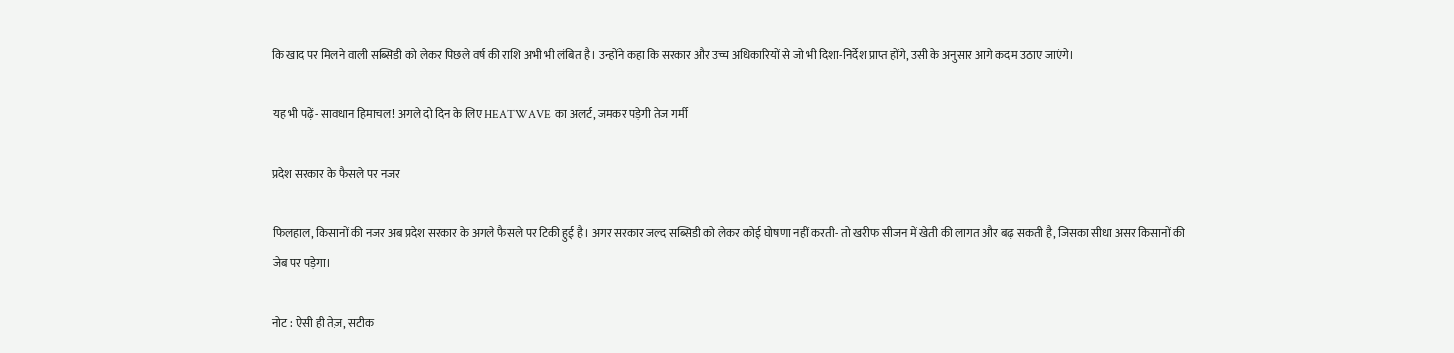कि खाद पर मिलने वाली सब्सिडी को लेकर पिछले वर्ष की राशि अभी भी लंबित है। उन्होंने कहा कि सरकार और उच्च अधिकारियों से जो भी दिशा-निर्देश प्राप्त होंगे, उसी के अनुसार आगे कदम उठाए जाएंगे।

यह भी पढ़ें- सावधान हिमाचल! अगले दो दिन के लिए HEATWAVE का अलर्ट, जमकर पड़ेगी तेज गर्मी

प्रदेश सरकार के फैसले पर नजर

फिलहाल, किसानों की नजर अब प्रदेश सरकार के अगले फैसले पर टिकी हुई है। अगर सरकार जल्द सब्सिडी को लेकर कोई घोषणा नहीं करती- तो खरीफ सीजन में खेती की लागत और बढ़ सकती है, जिसका सीधा असर किसानों की जेब पर पड़ेगा।

नोट : ऐसी ही तेज़, सटीक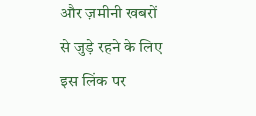और ज़मीनी खबरों से जुड़े रहने के लिए इस लिंक पर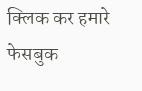क्लिक कर हमारे फेसबुक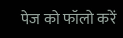पेज को फॉलो करें